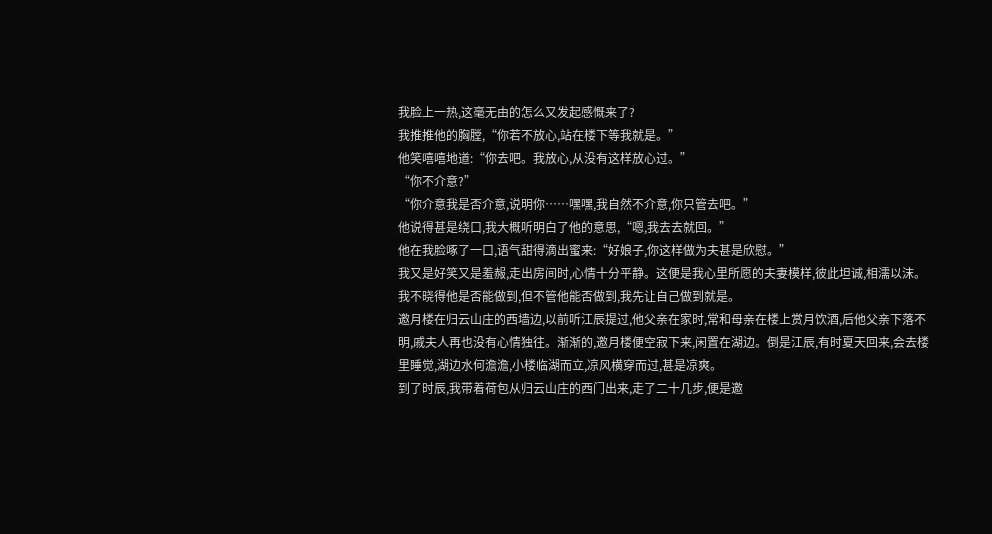我脸上一热,这毫无由的怎么又发起感慨来了?
我推推他的胸膛,“你若不放心,站在楼下等我就是。”
他笑嘻嘻地道:“你去吧。我放心,从没有这样放心过。”
“你不介意?”
“你介意我是否介意,说明你……嘿嘿,我自然不介意,你只管去吧。”
他说得甚是绕口,我大概听明白了他的意思,“嗯,我去去就回。”
他在我脸啄了一口,语气甜得滴出蜜来:“好娘子,你这样做为夫甚是欣慰。”
我又是好笑又是羞赧,走出房间时,心情十分平静。这便是我心里所愿的夫妻模样,彼此坦诚,相濡以沫。我不晓得他是否能做到,但不管他能否做到,我先让自己做到就是。
邀月楼在归云山庄的西墙边,以前听江辰提过,他父亲在家时,常和母亲在楼上赏月饮酒,后他父亲下落不明,戚夫人再也没有心情独往。渐渐的,邀月楼便空寂下来,闲置在湖边。倒是江辰,有时夏天回来,会去楼里睡觉,湖边水何澹澹,小楼临湖而立,凉风横穿而过,甚是凉爽。
到了时辰,我带着荷包从归云山庄的西门出来,走了二十几步,便是邀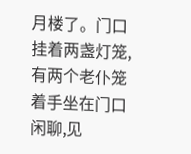月楼了。门口挂着两盏灯笼,有两个老仆笼着手坐在门口闲聊,见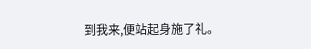到我来,便站起身施了礼。